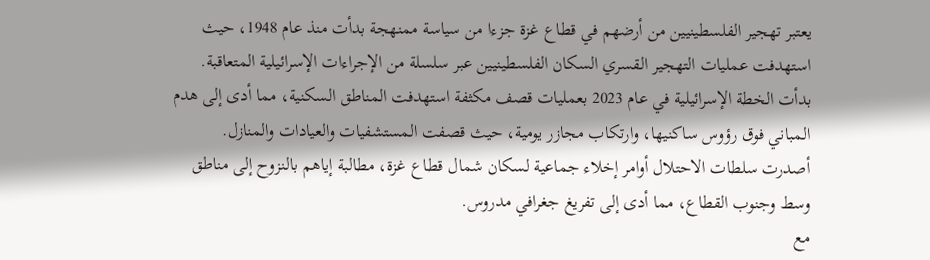يعتبر تهجير الفلسطينيين من أرضهم في قطاع غزة جزءا من سياسة ممنهجة بدأت منذ عام 1948، حيث استهدفت عمليات التهجير القسري السكان الفلسطينيين عبر سلسلة من الإجراءات الإسرائيلية المتعاقبة.
بدأت الخطة الإسرائيلية في عام 2023 بعمليات قصف مكثفة استهدفت المناطق السكنية، مما أدى إلى هدم المباني فوق رؤوس ساكنيها، وارتكاب مجازر يومية، حيث قصفت المستشفيات والعيادات والمنازل.
أصدرت سلطات الاحتلال أوامر إخلاء جماعية لسكان شمال قطاع غزة، مطالبة إياهم بالنزوح إلى مناطق وسط وجنوب القطاع، مما أدى إلى تفريغ جغرافي مدروس.
مع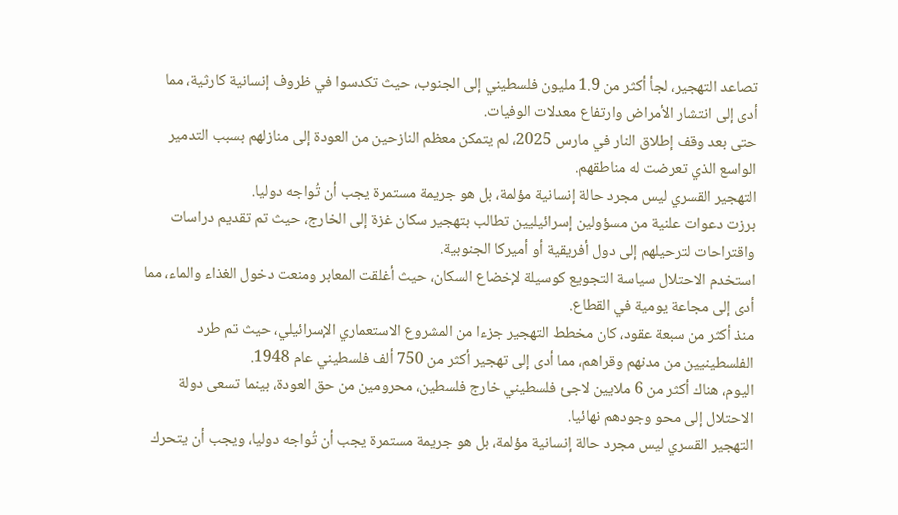تصاعد التهجير، لجأ أكثر من 1.9 مليون فلسطيني إلى الجنوب، حيث تكدسوا في ظروف إنسانية كارثية، مما أدى إلى انتشار الأمراض وارتفاع معدلات الوفيات.
حتى بعد وقف إطلاق النار في مارس 2025، لم يتمكن معظم النازحين من العودة إلى منازلهم بسبب التدمير الواسع الذي تعرضت له مناطقهم.
التهجير القسري ليس مجرد حالة إنسانية مؤلمة، بل هو جريمة مستمرة يجب أن تُواجه دوليا.
برزت دعوات علنية من مسؤولين إسرائيليين تطالب بتهجير سكان غزة إلى الخارج، حيث تم تقديم دراسات واقتراحات لترحيلهم إلى دول أفريقية أو أميركا الجنوبية.
استخدم الاحتلال سياسة التجويع كوسيلة لإخضاع السكان، حيث أغلقت المعابر ومنعت دخول الغذاء والماء، مما أدى إلى مجاعة يومية في القطاع.
منذ أكثر من سبعة عقود، كان مخطط التهجير جزءا من المشروع الاستعماري الإسرائيلي، حيث تم طرد الفلسطينيين من مدنهم وقراهم، مما أدى إلى تهجير أكثر من 750 ألف فلسطيني عام 1948.
اليوم، هناك أكثر من 6 ملايين لاجئ فلسطيني خارج فلسطين، محرومين من حق العودة، بينما تسعى دولة الاحتلال إلى محو وجودهم نهائيا.
التهجير القسري ليس مجرد حالة إنسانية مؤلمة، بل هو جريمة مستمرة يجب أن تُواجه دوليا، ويجب أن يتحرك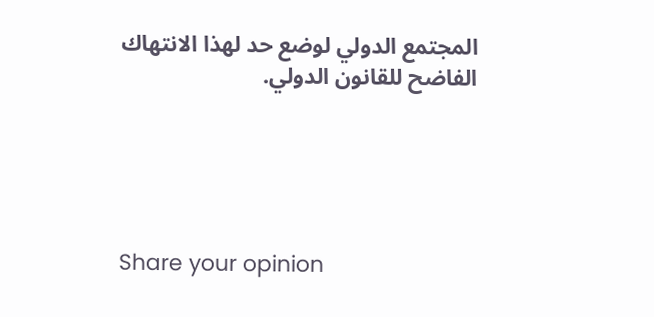المجتمع الدولي لوضع حد لهذا الانتهاك الفاضح للقانون الدولي.





Share your opinion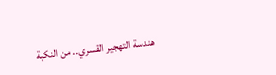هندسة التهجير القسري.. من النكبة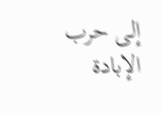إلى حرب الإبادة